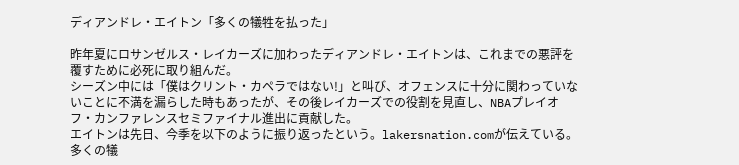ディアンドレ・エイトン「多くの犠牲を払った」

昨年夏にロサンゼルス・レイカーズに加わったディアンドレ・エイトンは、これまでの悪評を覆すために必死に取り組んだ。
シーズン中には「僕はクリント・カペラではない!」と叫び、オフェンスに十分に関わっていないことに不満を漏らした時もあったが、その後レイカーズでの役割を見直し、NBAプレイオフ・カンファレンスセミファイナル進出に貢献した。
エイトンは先日、今季を以下のように振り返ったという。lakersnation.comが伝えている。
多くの犠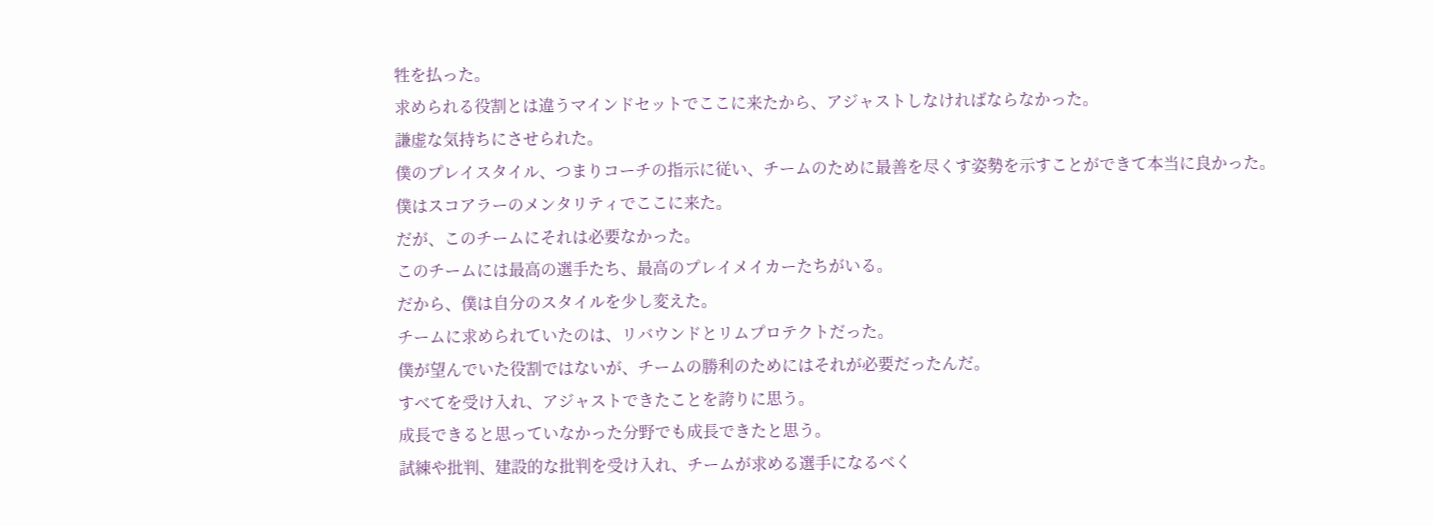牲を払った。
求められる役割とは違うマインドセットでここに来たから、アジャストしなければならなかった。
謙虚な気持ちにさせられた。
僕のプレイスタイル、つまりコーチの指示に従い、チームのために最善を尽くす姿勢を示すことができて本当に良かった。
僕はスコアラーのメンタリティでここに来た。
だが、このチームにそれは必要なかった。
このチームには最高の選手たち、最高のプレイメイカーたちがいる。
だから、僕は自分のスタイルを少し変えた。
チームに求められていたのは、リバウンドとリムプロテクトだった。
僕が望んでいた役割ではないが、チームの勝利のためにはそれが必要だったんだ。
すべてを受け入れ、アジャストできたことを誇りに思う。
成長できると思っていなかった分野でも成長できたと思う。
試練や批判、建設的な批判を受け入れ、チームが求める選手になるべく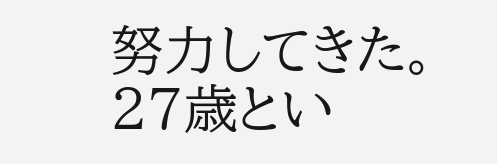努力してきた。
27歳とい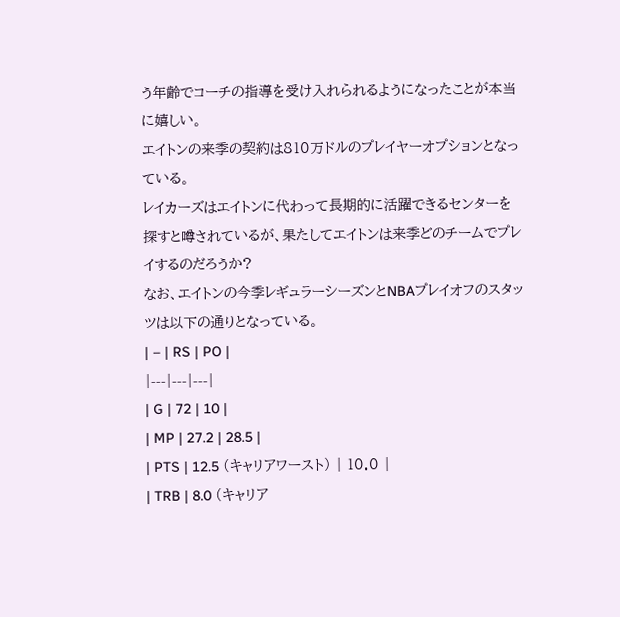う年齢でコーチの指導を受け入れられるようになったことが本当に嬉しい。
エイトンの来季の契約は810万ドルのプレイヤーオプションとなっている。
レイカーズはエイトンに代わって長期的に活躍できるセンターを探すと噂されているが、果たしてエイトンは来季どのチームでプレイするのだろうか?
なお、エイトンの今季レギュラーシーズンとNBAプレイオフのスタッツは以下の通りとなっている。
| – | RS | PO |
|---|---|---|
| G | 72 | 10 |
| MP | 27.2 | 28.5 |
| PTS | 12.5 (キャリアワースト) | 10.0 |
| TRB | 8.0 (キャリア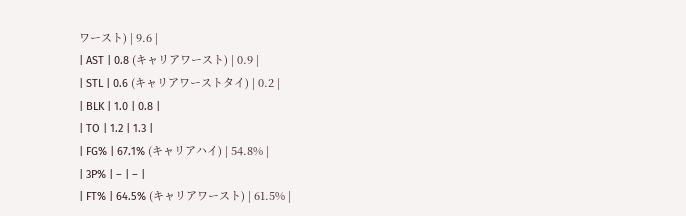ワースト) | 9.6 |
| AST | 0.8 (キャリアワースト) | 0.9 |
| STL | 0.6 (キャリアワーストタイ) | 0.2 |
| BLK | 1.0 | 0.8 |
| TO | 1.2 | 1.3 |
| FG% | 67.1% (キャリアハイ) | 54.8% |
| 3P% | – | – |
| FT% | 64.5% (キャリアワースト) | 61.5% |